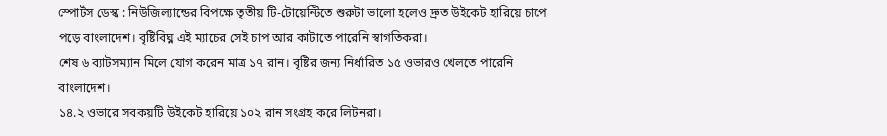স্পোর্টস ডেস্ক : নিউজিল্যান্ডের বিপক্ষে তৃতীয় টি-টোয়েন্টিতে শুরুটা ভালো হলেও দ্রুত উইকেট হারিয়ে চাপে পড়ে বাংলাদেশ। বৃষ্টিবিঘ্ন এই ম্যাচের সেই চাপ আর কাটাতে পারেনি স্বাগতিকরা।
শেষ ৬ ব্যাটসম্যান মিলে যোগ করেন মাত্র ১৭ রান। বৃষ্টির জন্য নির্ধারিত ১৫ ওভারও খেলতে পারেনি বাংলাদেশ।
১৪.২ ওভারে সবকয়টি উইকেট হারিয়ে ১০২ রান সংগ্রহ করে লিটনরা।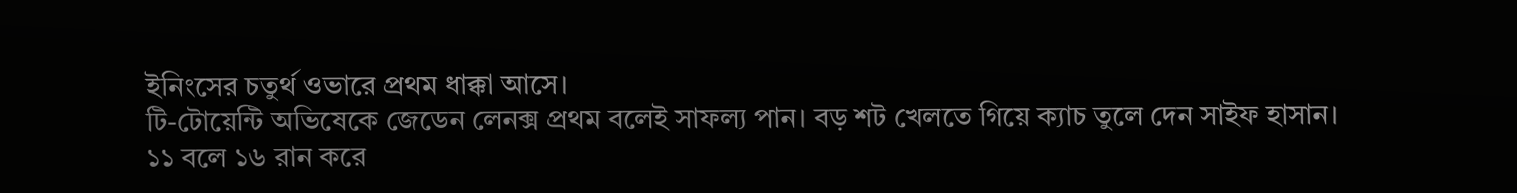ইনিংসের চতুর্থ ওভারে প্রথম ধাক্কা আসে।
টি-টোয়েন্টি অভিষেকে জেডেন লেনক্স প্রথম বলেই সাফল্য পান। বড় শট খেলতে গিয়ে ক্যাচ তুলে দেন সাইফ হাসান।
১১ বলে ১৬ রান করে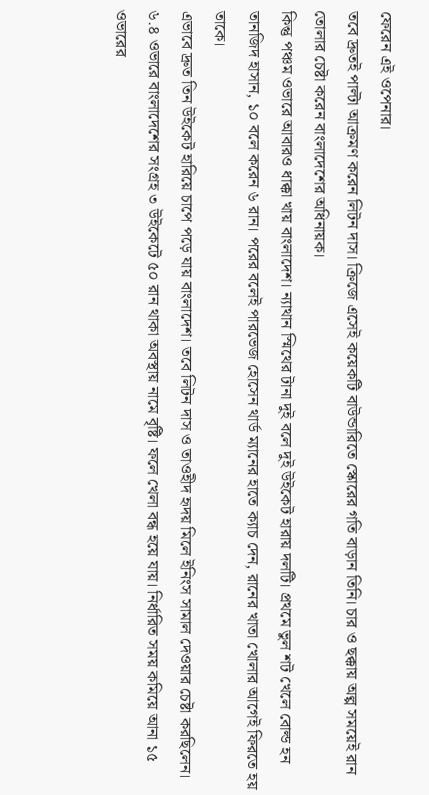ফেরেন এই ওপেনার।
তবে দ্রুতই পাল্টা আক্রমণ করেন লিটন দাস। ক্রিজে এসেই কয়েকটি বাউন্ডারিতে স্কোরের গতি বাড়ান তিনি। চার ও ছক্কায় অল্প সময়েই রান তোলার চেষ্টা করেন বাংলাদেশের অধিনায়ক।
কিন্তু পঞ্চম ওভারে আবারও ধাক্কা খায় বাংলাদেশ। ন্যাথান স্মিথের টানা দুই বলে দুই উইকেট হারায় দলটি। প্রথমে ভুল শট খেলে বোল্ড হন তানজিদ হাসান, ১০ বলে করেন ৬ রান। পরের বলেই পারভেজ হোসেন থার্ড ম্যানের হাতে ক্যাচ দেন, রানের খাতা খোলার আগেই ফিরতে হয় তাকে।
এভাবে দ্রুত তিন উইকেট হারিয়ে চাপে পড়ে যায় বাংলাদেশ। তবে লিটন দাস ও তাওহীদ হৃদয় মিলে ইনিংস সামাল দেওয়ার চেষ্টা করছিলেন। ৬.৪ ওভারে বাংলাদেশের সংগ্রহ ৩ উইকেটে ৫০ রান থাকা অবস্থায় নামে বৃষ্টি। ফলে খেলা বন্ধ হয়ে যায়। নির্ধারিত সময় কমিয়ে আনা ১৫ ওভারের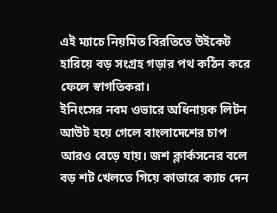এই ম্যাচে নিয়মিত বিরতিতে উইকেট হারিয়ে বড় সংগ্রহ গড়ার পথ কঠিন করে ফেলে স্বাগতিকরা।
ইনিংসের নবম ওভারে অধিনায়ক লিটন আউট হয়ে গেলে বাংলাদেশের চাপ আরও বেড়ে যায়। জশ ক্লার্কসনের বলে বড় শট খেলতে গিয়ে কাভারে ক্যাচ দেন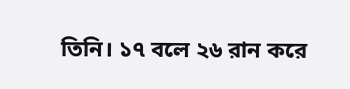তিনি। ১৭ বলে ২৬ রান করে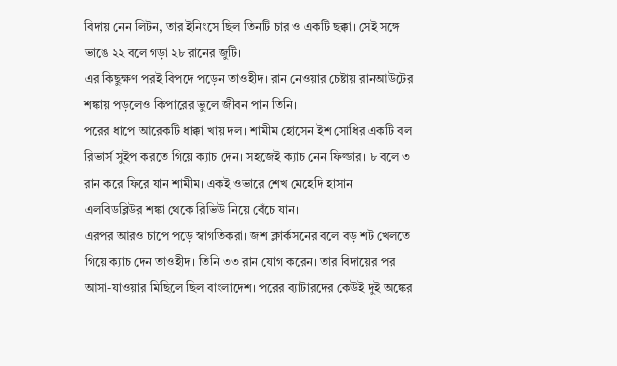বিদায় নেন লিটন, তার ইনিংসে ছিল তিনটি চার ও একটি ছক্কা। সেই সঙ্গে ভাঙে ২২ বলে গড়া ২৮ রানের জুটি।
এর কিছুক্ষণ পরই বিপদে পড়েন তাওহীদ। রান নেওয়ার চেষ্টায় রানআউটের শঙ্কায় পড়লেও কিপারের ভুলে জীবন পান তিনি।
পরের ধাপে আরেকটি ধাক্কা খায় দল। শামীম হোসেন ইশ সোধির একটি বল রিভার্স সুইপ করতে গিয়ে ক্যাচ দেন। সহজেই ক্যাচ নেন ফিল্ডার। ৮ বলে ৩ রান করে ফিরে যান শামীম। একই ওভারে শেখ মেহেদি হাসান এলবিডব্লিউর শঙ্কা থেকে রিভিউ নিয়ে বেঁচে যান।
এরপর আরও চাপে পড়ে স্বাগতিকরা। জশ ক্লার্কসনের বলে বড় শট খেলতে গিয়ে ক্যাচ দেন তাওহীদ। তিনি ৩৩ রান যোগ করেন। তার বিদায়ের পর আসা-যাওয়ার মিছিলে ছিল বাংলাদেশ। পরের ব্যাটারদের কেউই দুই অঙ্কের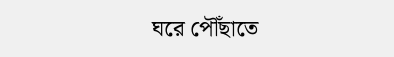ঘরে পৌঁছাতে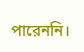পারেননি।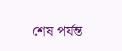শেষ পর্যন্ত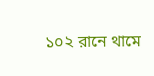১০২ রানে থামে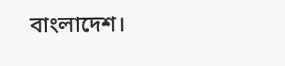বাংলাদেশ।